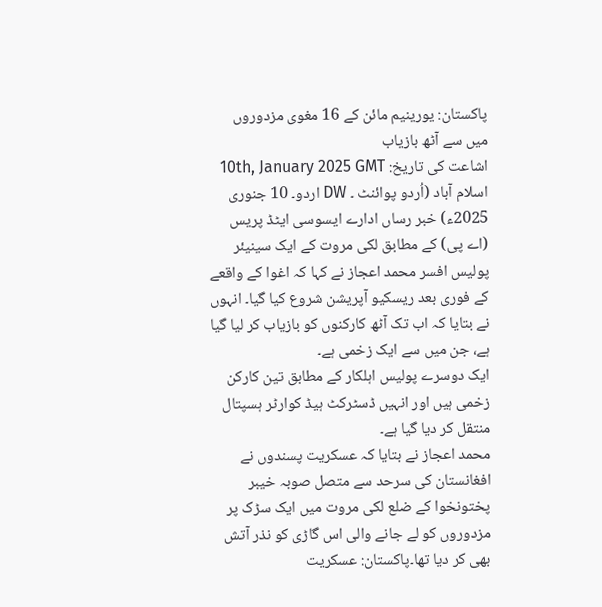پاکستان: یورینیم مائن کے 16 مغوی مزدوروں میں سے آٹھ بازیاب
اشاعت کی تاریخ: 10th, January 2025 GMT
اسلام آباد (اُردو پوائنٹ ۔ DW اردو۔ 10 جنوری 2025ء) خبر رساں ادارے ایسوسی ایٹڈ پریس (اے پی) کے مطابق لکی مروت کے ایک سینیئر پولیس افسر محمد اعجاز نے کہا کہ اغوا کے واقعے کے فوری بعد ریسکیو آپریشن شروع کیا گیا۔ انہوں نے بتایا کہ اب تک آٹھ کارکنوں کو بازیاب کر لیا گیا ہے، جن میں سے ایک زخمی ہے۔
ایک دوسرے پولیس اہلکار کے مطابق تین کارکن زخمی ہیں اور انہیں ڈسٹرکٹ ہیڈ کوارٹر ہسپتال منتقل کر دیا گیا ہے۔
محمد اعجاز نے بتایا کہ عسکریت پسندوں نے افغانستان کی سرحد سے متصل صوبہ خیبر پختونخوا کے ضلع لکی مروت میں ایک سڑک پر مزدوروں کو لے جانے والی اس گاڑی کو نذر آتش بھی کر دیا تھا۔پاکستان: عسکریت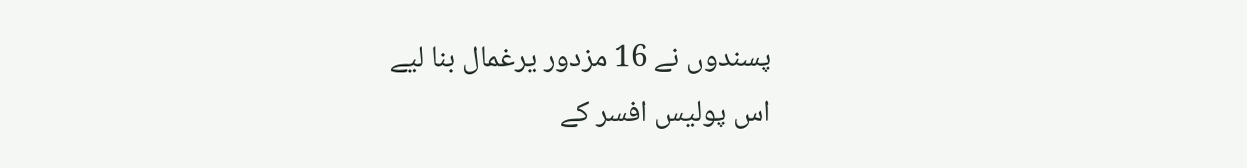پسندوں نے 16 مزدور یرغمال بنا لیے
اس پولیس افسر کے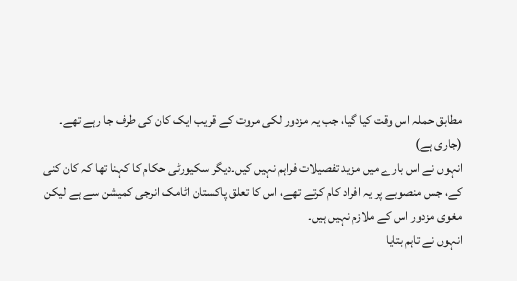مطابق حملہ اس وقت کیا گیا، جب یہ مزدور لکی مروت کے قریب ایک کان کی طرف جا رہے تھے۔
(جاری ہے)
انہوں نے اس بارے میں مزید تفصیلات فراہم نہیں کیں۔دیگر سکیورٹی حکام کا کہنا تھا کہ کان کنی کے، جس منصوبے پر یہ افراد کام کرتے تھے، اس کا تعلق پاکستان اٹامک انرجی کمیشن سے ہے لیکن مغوی مزدور اس کے ملازم نہیں ہیں۔
انہوں نے تاہم بتایا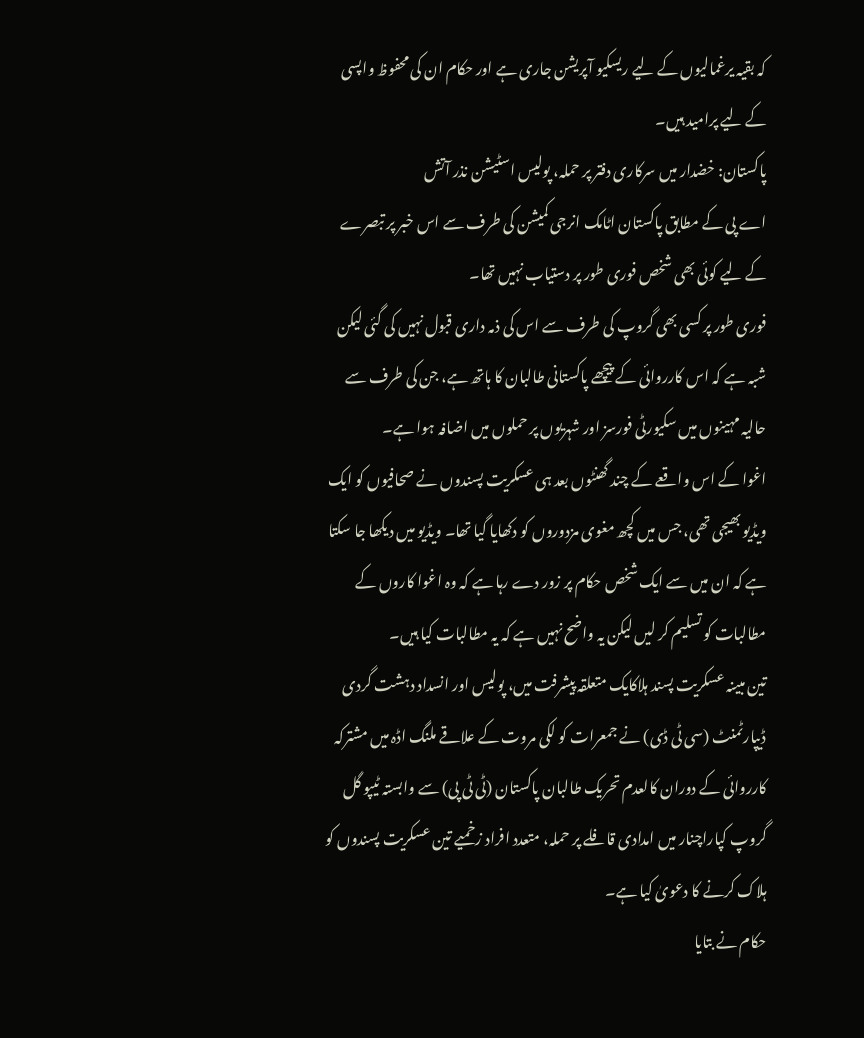کہ بقیہ یرغمالیوں کے لیے ریسکیو آپریشن جاری ہے اور حکام ان کی محفوظ واپسی کے لیے پرامید ہیں۔
پاکستان: خضدار میں سرکاری دفتر پر حملہ، پولیس اسٹیشن نذر آتش
اے پی کے مطابق پاکستان اٹامک انرجی کمیشن کی طرف سے اس خبر پر تبصرے کے لیے کوئی بھی شخص فوری طور پر دستیاب نہیں تھا۔
فوری طور پر کسی بھی گروپ کی طرف سے اس کی ذمہ داری قبول نہیں کی گئی لیکن شبہ ہے کہ اس کارروائی کے پیچھے پاکستانی طالبان کا ہاتھ ہے، جن کی طرف سے حالیہ مہینوں میں سکیورٹی فورسز اور شہریوں پر حملوں میں اضافہ ہوا ہے۔
اغوا کے اس واقعے کے چند گھنٹوں بعد ہی عسکریت پسندوں نے صحافیوں کو ایک ویڈیو بھیجی تھی، جس میں کچھ مغوی مزدوروں کو دکھایا گیا تھا۔ ویڈیو میں دیکھا جا سکتا ہے کہ ان میں سے ایک شخص حکام پر زور دے رہا ہے کہ وہ اغوا کاروں کے مطالبات کو تسلیم کر لیں لیکن یہ واضح نہیں ہے کہ یہ مطالبات کیا ہیں۔
تین مبینہ عسکریت پسند ہلاکایک متعلقہ پیشرفت میں، پولیس اور انسداد دہشت گردی ڈیپارٹمنٹ (سی ٹی ڈی) نے جمعرات کو لکی مروت کے علاقے ملنگ اڈہ میں مشترکہ کارروائی کے دوران کالعدم تحریک طالبان پاکستان (ٹی ٹی پی) سے وابستہ ٹیپو گل گروپ کپاراچنار میں امدادی قافلے پر حملہ، متعدد افراد زخمیے تین عسکریت پسندوں کو ہلاک کرنے کا دعویٰ کیا ہے۔
حکام نے بتایا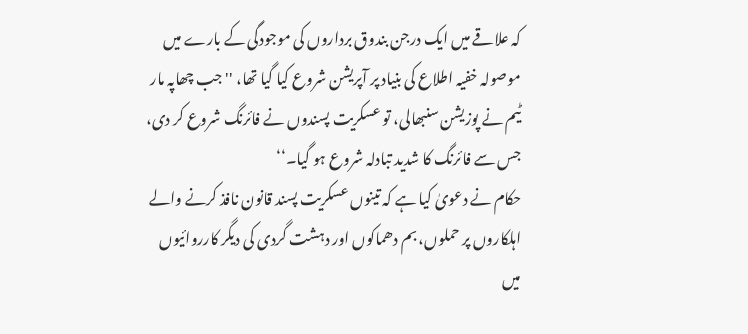کہ علاقے میں ایک درجن بندوق برداروں کی موجودگی کے بارے میں موصولہ خفیہ اطلاع کی بنیاد پر آپریشن شروع کیا گیا تھا، ''جب چھاپہ مار ٹیم نے پوزیشن سنبھالی، تو عسکریت پسندوں نے فائرنگ شروع کر دی، جس سے فائرنگ کا شدید تبادلہ شروع ہو گیا۔‘‘
حکام نے دعویٰ کیا ہے کہ تینوں عسکریت پسند قانون نافذ کرنے والے اہلکاروں پر حملوں، بم دھماکوں اور دہشت گردی کی دیگر کارروائیوں میں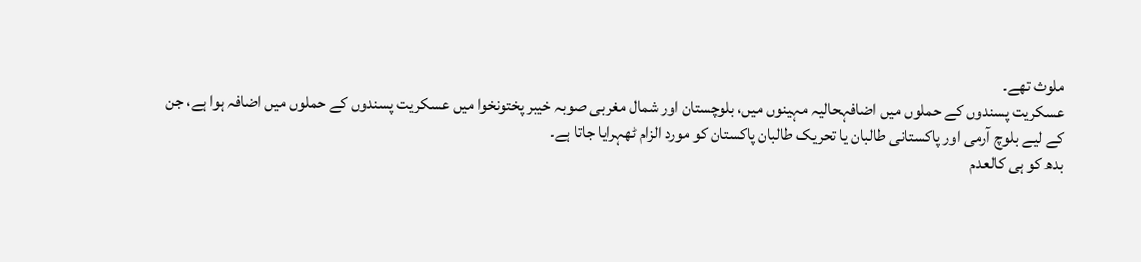ملوث تھے۔
عسکریت پسندوں کے حملوں میں اضافہحالیہ مہینوں میں، بلوچستان اور شمال مغربی صوبہ خیبر پختونخوا میں عسکریت پسندوں کے حملوں میں اضافہ ہوا ہے، جن کے لیے بلوچ آرمی اور پاکستانی طالبان یا تحریک طالبان پاکستان کو مورد الزام ٹھہرایا جاتا ہے۔
بدھ کو ہی کالعدم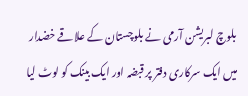بلوچ لبریشن آرمی نے بلوچستان کے علاقے خضدار میں ایک سرکاری دفتر پر قبضہ اور ایک بینک کو لوٹ لیا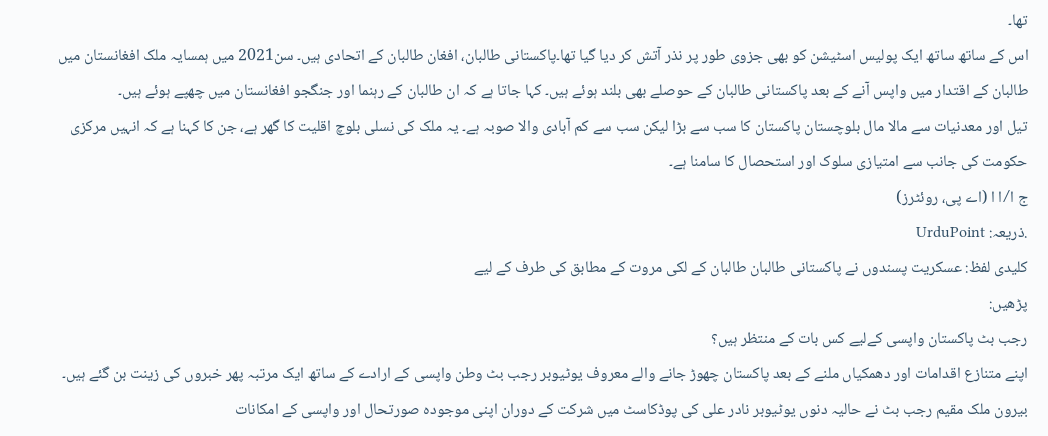تھا۔
اس کے ساتھ ساتھ ایک پولیس اسٹیشن کو بھی جزوی طور پر نذر آتش کر دیا گیا تھا۔پاکستانی طالبان، افغان طالبان کے اتحادی ہیں۔ سن2021 میں ہمسایہ ملک افغانستان میں طالبان کے اقتدار میں واپس آنے کے بعد پاکستانی طالبان کے حوصلے بھی بلند ہوئے ہیں۔ کہا جاتا ہے کہ ان طالبان کے رہنما اور جنگجو افغانستان میں چھپے ہوئے ہیں۔
تیل اور معدنیات سے مالا مال بلوچستان پاکستان کا سب سے بڑا لیکن سب سے کم آبادی والا صوبہ ہے۔ یہ ملک کی نسلی بلوچ اقلیت کا گھر ہے، جن کا کہنا ہے کہ انہیں مرکزی حکومت کی جانب سے امتیازی سلوک اور استحصال کا سامنا ہے۔
ج ا ⁄ ا ا (اے پی، روئٹرز)
.ذریعہ: UrduPoint
کلیدی لفظ: عسکریت پسندوں نے پاکستانی طالبان طالبان کے لکی مروت کے مطابق کی طرف کے لیے
پڑھیں:
رجب بٹ پاکستان واپسی کےلیے کس بات کے منتظر ہیں؟
اپنے متنازع اقدامات اور دھمکیاں ملنے کے بعد پاکستان چھوڑ جانے والے معروف یوٹیوبر رجب بٹ وطن واپسی کے ارادے کے ساتھ ایک مرتبہ پھر خبروں کی زینت بن گئے ہیں۔
بیرون ملک مقیم رجب بٹ نے حالیہ دنوں یوٹیوبر نادر علی کی پوڈکاسٹ میں شرکت کے دوران اپنی موجودہ صورتحال اور واپسی کے امکانات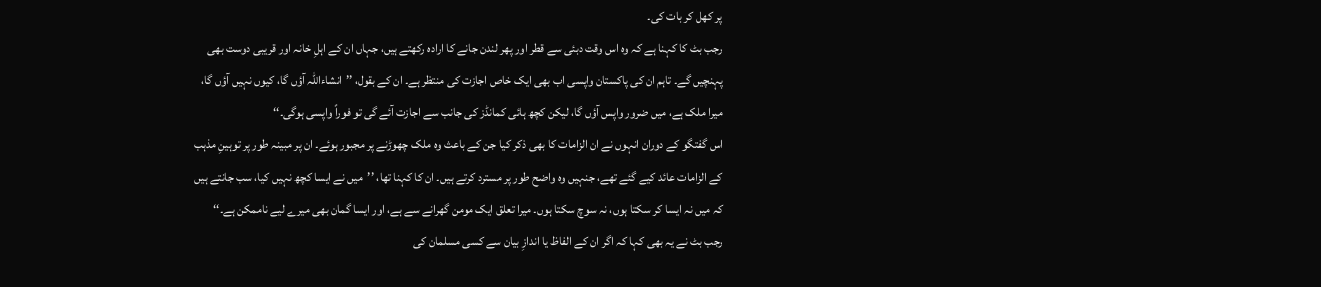پر کھل کر بات کی۔
رجب بٹ کا کہنا ہے کہ وہ اس وقت دبئی سے قطر اور پھر لندن جانے کا ارادہ رکھتے ہیں، جہاں ان کے اہلِ خانہ اور قریبی دوست بھی پہنچیں گے۔ تاہم ان کی پاکستان واپسی اب بھی ایک خاص اجازت کی منتظر ہے۔ ان کے بقول، ’’انشاءاللہ آؤں گا، کیوں نہیں آؤں گا، میرا ملک ہے، میں ضرور واپس آؤں گا، لیکن کچھ ہائی کمانڈز کی جانب سے اجازت آئے گی تو فوراً واپسی ہوگی۔‘‘
اس گفتگو کے دوران انہوں نے ان الزامات کا بھی ذکر کیا جن کے باعث وہ ملک چھوڑنے پر مجبور ہوئے۔ ان پر مبینہ طور پر توہینِ مذہب کے الزامات عائد کیے گئے تھے، جنہیں وہ واضح طور پر مسترد کرتے ہیں۔ ان کا کہنا تھا، ’’میں نے ایسا کچھ نہیں کیا، سب جانتے ہیں کہ میں نہ ایسا کر سکتا ہوں، نہ سوچ سکتا ہوں۔ میرا تعلق ایک مومن گھرانے سے ہے، اور ایسا گمان بھی میرے لیے ناممکن ہے۔‘‘
رجب بٹ نے یہ بھی کہا کہ اگر ان کے الفاظ یا اندازِ بیان سے کسی مسلمان کی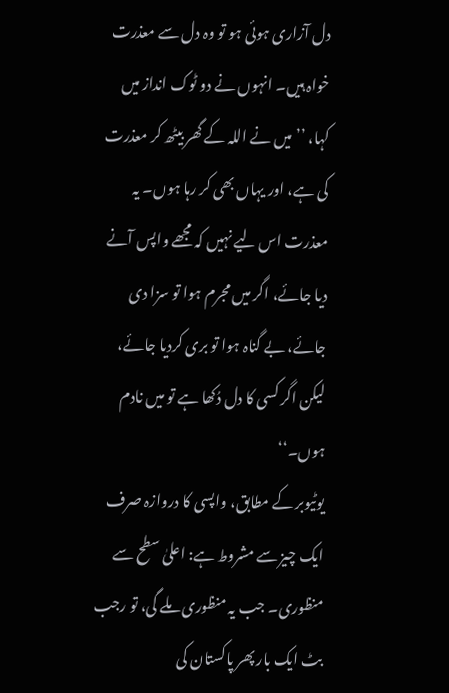دل آزاری ہوئی ہو تو وہ دل سے معذرت خواہ ہیں۔ انہوں نے دو ٹوک انداز میں کہا، ’’میں نے اللہ کے گھر بیٹھ کر معذرت کی ہے، اور یہاں بھی کر رہا ہوں۔ یہ معذرت اس لیے نہیں کہ مجھے واپس آنے دیا جائے، اگر میں مجرم ہوا تو سزا دی جائے، بے گناہ ہوا تو بری کردیا جائے، لیکن اگر کسی کا دل دُکھا ہے تو میں نادم ہوں۔‘‘
یوٹیوبر کے مطابق، واپسی کا دروازہ صرف ایک چیز سے مشروط ہے: اعلیٰ سطح سے منظوری۔ جب یہ منظوری ملے گی، تو رجب بٹ ایک بار پھر پاکستان کی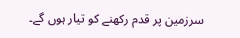سرزمین پر قدم رکھنے کو تیار ہوں گے۔